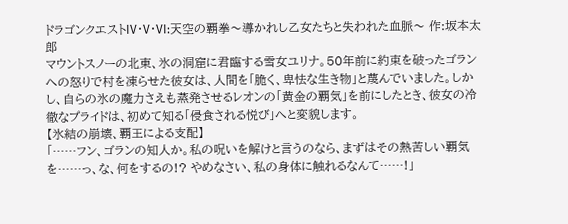ドラゴンクエストIV・V・VI:天空の覇拳〜導かれし乙女たちと失われた血脈〜 作:坂本太郎
マウントスノーの北東、氷の洞窟に君臨する雪女ユリナ。50年前に約束を破ったゴランへの怒りで村を凍らせた彼女は、人間を「脆く、卑怯な生き物」と蔑んでいました。しかし、自らの氷の魔力さえも蒸発させるレオンの「黄金の覇気」を前にしたとき、彼女の冷徹なプライドは、初めて知る「侵食される悦び」へと変貌します。
【氷結の崩壊、覇王による支配】
「……フン、ゴランの知人か。私の呪いを解けと言うのなら、まずはその熱苦しい覇気を……っ、な、何をするの!? やめなさい、私の身体に触れるなんて……!」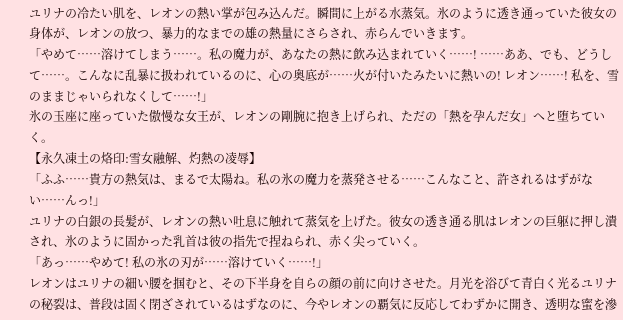ユリナの冷たい肌を、レオンの熱い掌が包み込んだ。瞬間に上がる水蒸気。氷のように透き通っていた彼女の身体が、レオンの放つ、暴力的なまでの雄の熱量にさらされ、赤らんでいきます。
「やめて……溶けてしまう……。私の魔力が、あなたの熱に飲み込まれていく……! ……ああ、でも、どうして……。こんなに乱暴に扱われているのに、心の奥底が……火が付いたみたいに熱いの! レオン……! 私を、雪のままじゃいられなくして……!」
氷の玉座に座っていた傲慢な女王が、レオンの剛腕に抱き上げられ、ただの「熱を孕んだ女」へと堕ちていく。
【永久凍土の烙印:雪女融解、灼熱の凌辱】
「ふふ……貴方の熱気は、まるで太陽ね。私の氷の魔力を蒸発させる……こんなこと、許されるはずがない……んっ!」
ユリナの白銀の長髪が、レオンの熱い吐息に触れて蒸気を上げた。彼女の透き通る肌はレオンの巨躯に押し潰され、氷のように固かった乳首は彼の指先で捏ねられ、赤く尖っていく。
「あっ……やめて! 私の氷の刃が……溶けていく……!」
レオンはユリナの細い腰を掴むと、その下半身を自らの顔の前に向けさせた。月光を浴びて青白く光るユリナの秘裂は、普段は固く閉ざされているはずなのに、今やレオンの覇気に反応してわずかに開き、透明な蜜を滲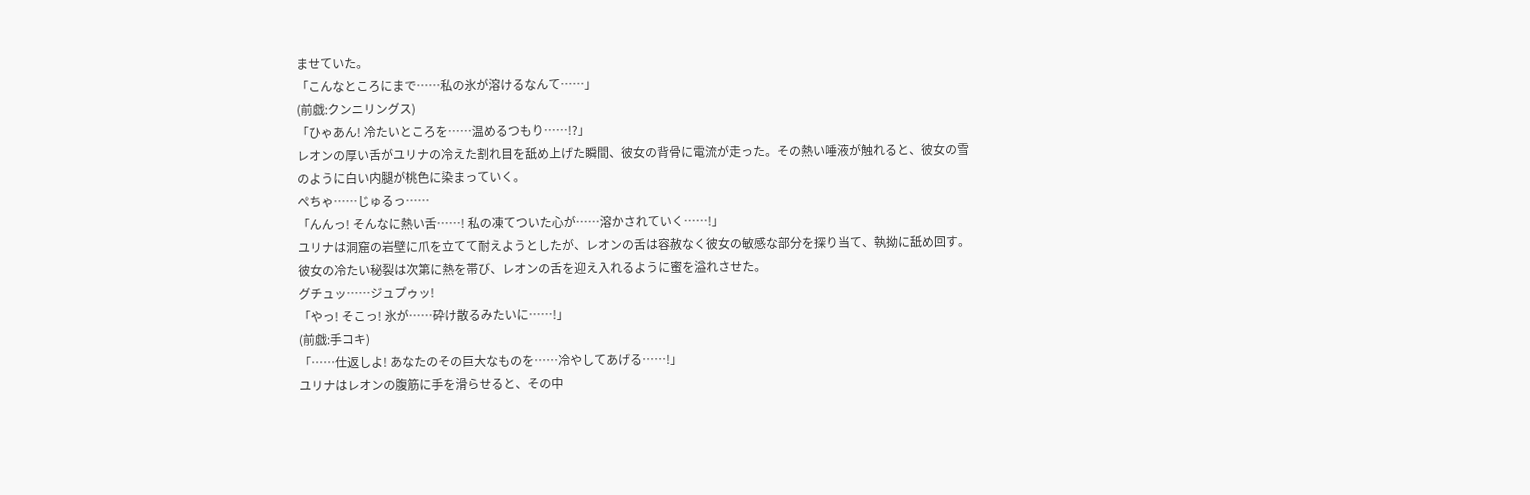ませていた。
「こんなところにまで……私の氷が溶けるなんて……」
(前戯:クンニリングス)
「ひゃあん! 冷たいところを……温めるつもり……!?」
レオンの厚い舌がユリナの冷えた割れ目を舐め上げた瞬間、彼女の背骨に電流が走った。その熱い唾液が触れると、彼女の雪のように白い内腿が桃色に染まっていく。
ぺちゃ……じゅるっ……
「んんっ! そんなに熱い舌……! 私の凍てついた心が……溶かされていく……!」
ユリナは洞窟の岩壁に爪を立てて耐えようとしたが、レオンの舌は容赦なく彼女の敏感な部分を探り当て、執拗に舐め回す。彼女の冷たい秘裂は次第に熱を帯び、レオンの舌を迎え入れるように蜜を溢れさせた。
グチュッ……ジュプゥッ!
「やっ! そこっ! 氷が……砕け散るみたいに……!」
(前戯:手コキ)
「……仕返しよ! あなたのその巨大なものを……冷やしてあげる……!」
ユリナはレオンの腹筋に手を滑らせると、その中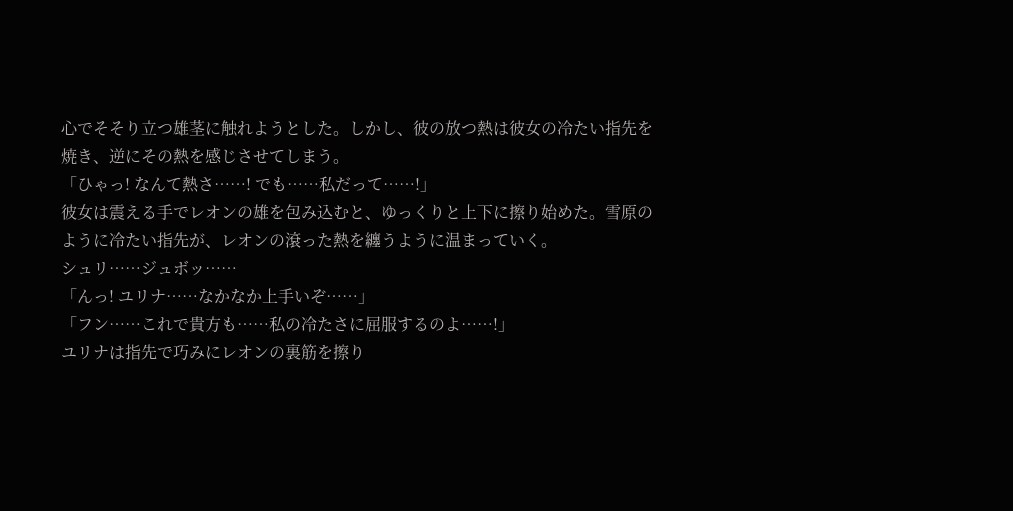心でそそり立つ雄茎に触れようとした。しかし、彼の放つ熱は彼女の冷たい指先を焼き、逆にその熱を感じさせてしまう。
「ひゃっ! なんて熱さ……! でも……私だって……!」
彼女は震える手でレオンの雄を包み込むと、ゆっくりと上下に擦り始めた。雪原のように冷たい指先が、レオンの滾った熱を纏うように温まっていく。
シュリ……ジュボッ……
「んっ! ユリナ……なかなか上手いぞ……」
「フン……これで貴方も……私の冷たさに屈服するのよ……!」
ユリナは指先で巧みにレオンの裏筋を擦り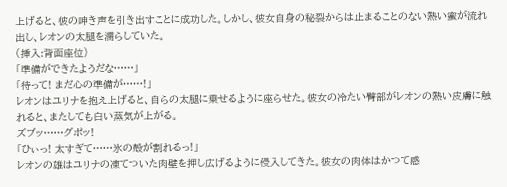上げると、彼の呻き声を引き出すことに成功した。しかし、彼女自身の秘裂からは止まることのない熱い蜜が流れ出し、レオンの太腿を濡らしていた。
(挿入:背面座位)
「準備ができたようだな……」
「待って! まだ心の準備が……!」
レオンはユリナを抱え上げると、自らの太腿に乗せるように座らせた。彼女の冷たい臀部がレオンの熱い皮膚に触れると、またしても白い蒸気が上がる。
ズブッ……グポッ!
「ひぃっ! 太すぎて……氷の殻が割れるっ!」
レオンの雄はユリナの凍てついた肉壁を押し広げるように侵入してきた。彼女の肉体はかつて感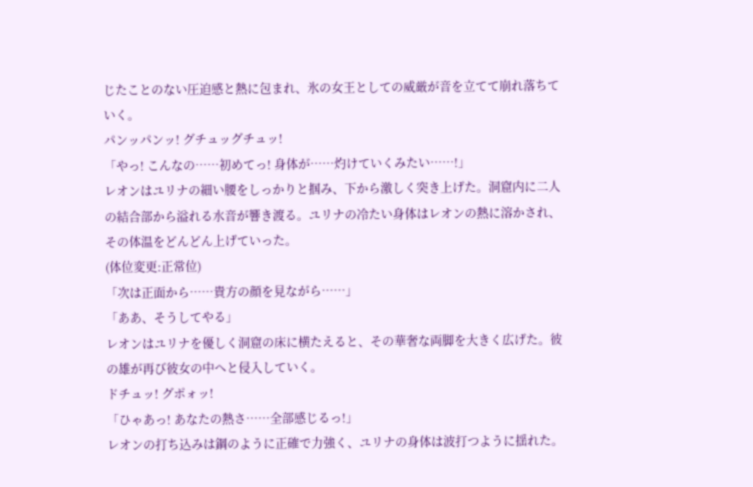じたことのない圧迫感と熱に包まれ、氷の女王としての威厳が音を立てて崩れ落ちていく。
パンッパンッ! グチュッグチュッ!
「やっ! こんなの……初めてっ! 身体が……灼けていくみたい……!」
レオンはユリナの細い腰をしっかりと掴み、下から激しく突き上げた。洞窟内に二人の結合部から溢れる水音が響き渡る。ユリナの冷たい身体はレオンの熱に溶かされ、その体温をどんどん上げていった。
(体位変更:正常位)
「次は正面から……貴方の顔を見ながら……」
「ああ、そうしてやる」
レオンはユリナを優しく洞窟の床に横たえると、その華奢な両脚を大きく広げた。彼の雄が再び彼女の中へと侵入していく。
ドチュッ! グポォッ!
「ひゃあっ! あなたの熱さ……全部感じるっ!」
レオンの打ち込みは鋼のように正確で力強く、ユリナの身体は波打つように揺れた。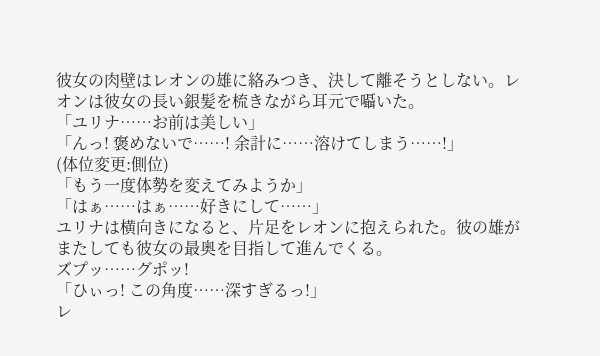彼女の肉壁はレオンの雄に絡みつき、決して離そうとしない。レオンは彼女の長い銀髪を梳きながら耳元で囁いた。
「ユリナ……お前は美しい」
「んっ! 褒めないで……! 余計に……溶けてしまう……!」
(体位変更:側位)
「もう一度体勢を変えてみようか」
「はぁ……はぁ……好きにして……」
ユリナは横向きになると、片足をレオンに抱えられた。彼の雄がまたしても彼女の最奥を目指して進んでくる。
ズプッ……グポッ!
「ひぃっ! この角度……深すぎるっ!」
レ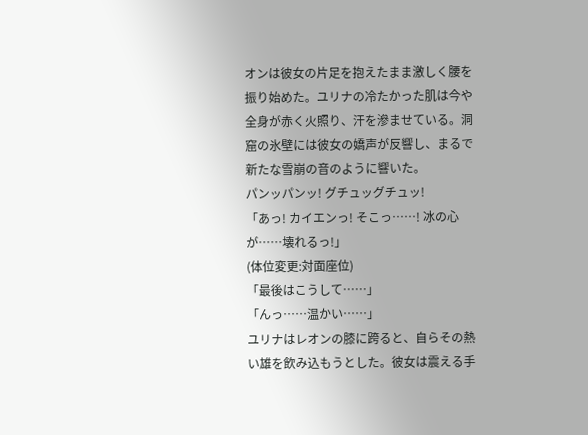オンは彼女の片足を抱えたまま激しく腰を振り始めた。ユリナの冷たかった肌は今や全身が赤く火照り、汗を滲ませている。洞窟の氷壁には彼女の嬌声が反響し、まるで新たな雪崩の音のように響いた。
パンッパンッ! グチュッグチュッ!
「あっ! カイエンっ! そこっ……! 冰の心が……壊れるっ!」
(体位変更:対面座位)
「最後はこうして……」
「んっ……温かい……」
ユリナはレオンの膝に跨ると、自らその熱い雄を飲み込もうとした。彼女は震える手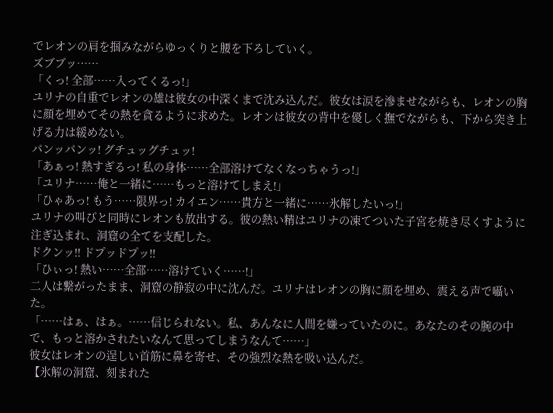でレオンの肩を掴みながらゆっくりと腰を下ろしていく。
ズブブッ……
「くっ! 全部……入ってくるっ!」
ユリナの自重でレオンの雄は彼女の中深くまで沈み込んだ。彼女は涙を滲ませながらも、レオンの胸に顔を埋めてその熱を貪るように求めた。レオンは彼女の背中を優しく撫でながらも、下から突き上げる力は緩めない。
パンッパンッ! グチュッグチュッ!
「あぁっ! 熱すぎるっ! 私の身体……全部溶けてなくなっちゃうっ!」
「ユリナ……俺と一緒に……もっと溶けてしまえ!」
「ひゃあっ! もう……限界っ! カイエン……貴方と一緒に……氷解したいっ!」
ユリナの叫びと同時にレオンも放出する。彼の熱い精はユリナの凍てついた子宮を焼き尽くすように注ぎ込まれ、洞窟の全てを支配した。
ドクンッ!! ドプッドプッ!!
「ひぃっ! 熱い……全部……溶けていく……!」
二人は繋がったまま、洞窟の静寂の中に沈んだ。ユリナはレオンの胸に顔を埋め、震える声で囁いた。
「……はぁ、はぁ。……信じられない。私、あんなに人間を嫌っていたのに。あなたのその腕の中で、もっと溶かされたいなんて思ってしまうなんて……」
彼女はレオンの逞しい首筋に鼻を寄せ、その強烈な熱を吸い込んだ。
【氷解の洞窟、刻まれた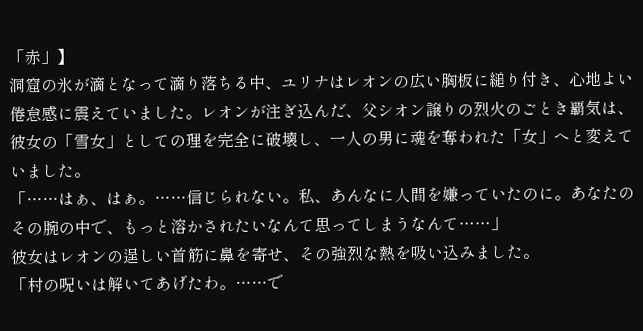「赤」】
洞窟の氷が滴となって滴り落ちる中、ユリナはレオンの広い胸板に縋り付き、心地よい倦怠感に震えていました。レオンが注ぎ込んだ、父シオン譲りの烈火のごとき覇気は、彼女の「雪女」としての理を完全に破壊し、一人の男に魂を奪われた「女」へと変えていました。
「……はぁ、はぁ。……信じられない。私、あんなに人間を嫌っていたのに。あなたのその腕の中で、もっと溶かされたいなんて思ってしまうなんて……」
彼女はレオンの逞しい首筋に鼻を寄せ、その強烈な熱を吸い込みました。
「村の呪いは解いてあげたわ。……で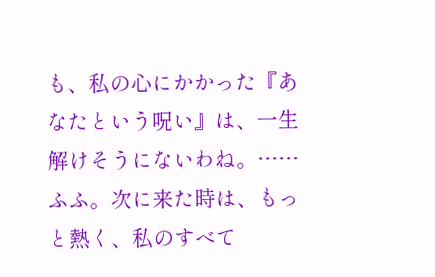も、私の心にかかった『あなたという呪い』は、一生解けそうにないわね。……ふふ。次に来た時は、もっと熱く、私のすべて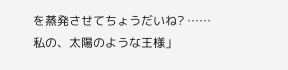を蒸発させてちょうだいね? ……私の、太陽のような王様」